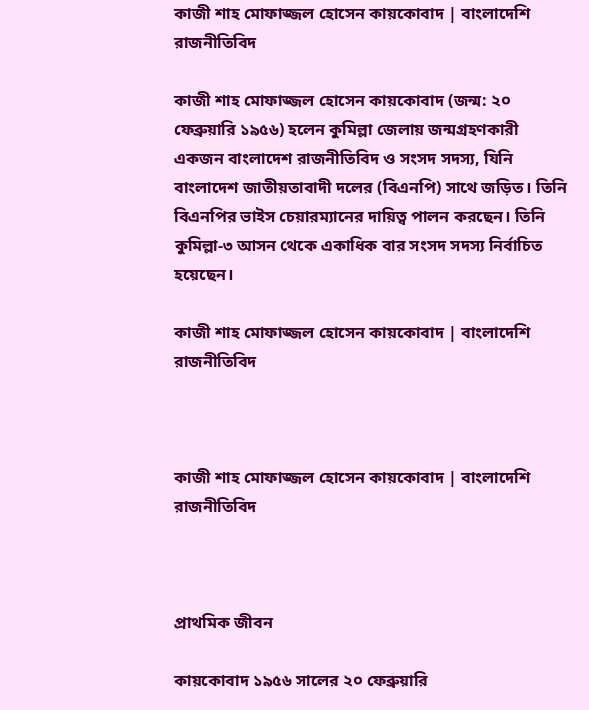কাজী শাহ মোফাজ্জল হোসেন কায়কোবাদ | বাংলাদেশি রাজনীতিবিদ

কাজী শাহ মোফাজ্জল হোসেন কায়কোবাদ (জন্ম: ২০ ফেব্রুয়ারি ১৯৫৬) হলেন কুমিল্লা জেলায় জন্মগ্রহণকারী একজন বাংলাদেশ রাজনীতিবিদ ও সংসদ সদস্য, যিনি বাংলাদেশ জাতীয়তাবাদী দলের (বিএনপি) সাথে জড়িত। তিনি বিএনপির ভাইস চেয়ারম্যানের দায়িত্ব পালন করছেন। তিনি কুমিল্লা-৩ আসন থেকে একাধিক বার সংসদ সদস্য নির্বাচিত হয়েছেন।

কাজী শাহ মোফাজ্জল হোসেন কায়কোবাদ | বাংলাদেশি রাজনীতিবিদ



কাজী শাহ মোফাজ্জল হোসেন কায়কোবাদ | বাংলাদেশি রাজনীতিবিদ



প্রাথমিক জীবন

কায়কোবাদ ১৯৫৬ সালের ২০ ফেব্রুয়ারি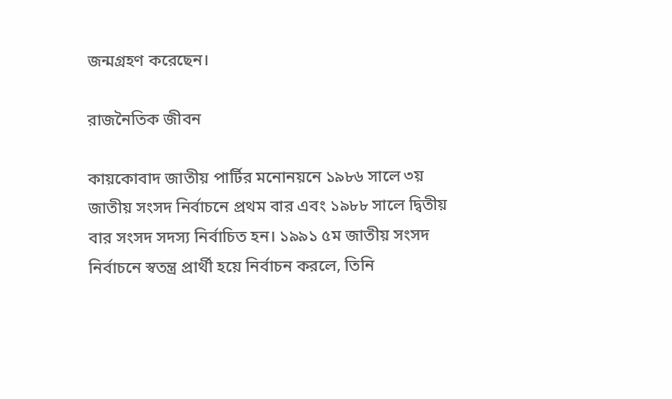জন্মগ্রহণ করেছেন।

রাজনৈতিক জীবন

কায়কোবাদ জাতীয় পার্টির মনোনয়নে ১৯৮৬ সালে ৩য় জাতীয় সংসদ নির্বাচনে প্রথম বার এবং ১৯৮৮ সালে দ্বিতীয় বার সংসদ সদস্য নির্বাচিত হন। ১৯৯১ ৫ম জাতীয় সংসদ নির্বাচনে স্বতন্ত্র প্রার্থী হয়ে নির্বাচন করলে, তিনি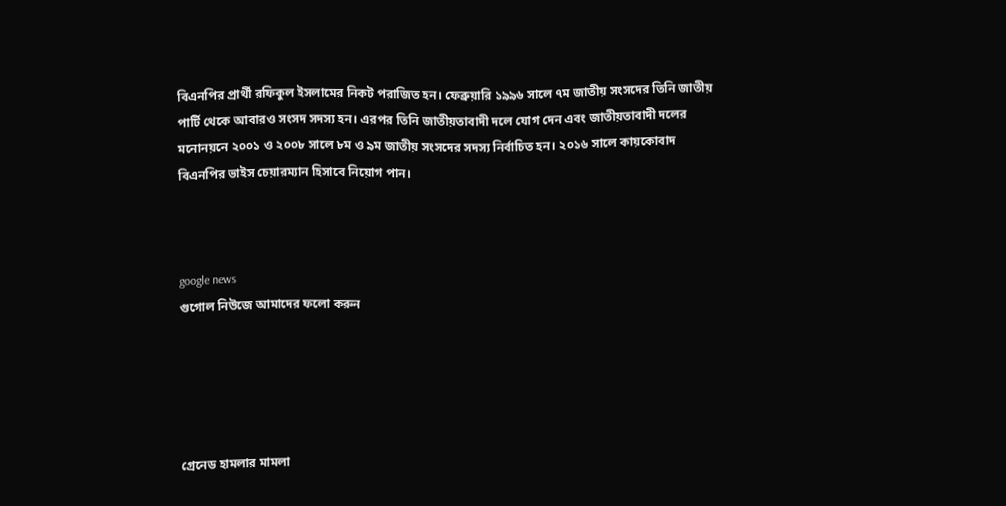বিএনপির প্রার্থী রফিকুল ইসলামের নিকট পরাজিত হন। ফেব্রুয়ারি ১৯৯৬ সালে ৭ম জাতীয় সংসদের তিনি জাতীয় পার্টি থেকে আবারও সংসদ সদস্য হন। এরপর তিনি জাতীয়তাবাদী দলে যোগ দেন এবং জাতীয়তাবাদী দলের মনোনয়নে ২০০১ ও ২০০৮ সালে ৮ম ও ৯ম জাতীয় সংসদের সদস্য নির্বাচিত হন। ২০১৬ সালে কায়কোবাদ বিএনপির ভাইস চেয়ারম্যান হিসাবে নিয়োগ পান।



google news
গুগোল নিউজে আমাদের ফলো করুন





গ্রেনেড হামলার মামলা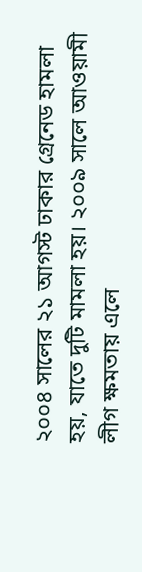২০০৪ সালের ২১ আগস্ট ঢাকার গ্রেনেড হামলা হয়, যাতে দুটি মামলা হয়। ২০০৯ সালে আওয়ামী লীগ ক্ষমতায় এলে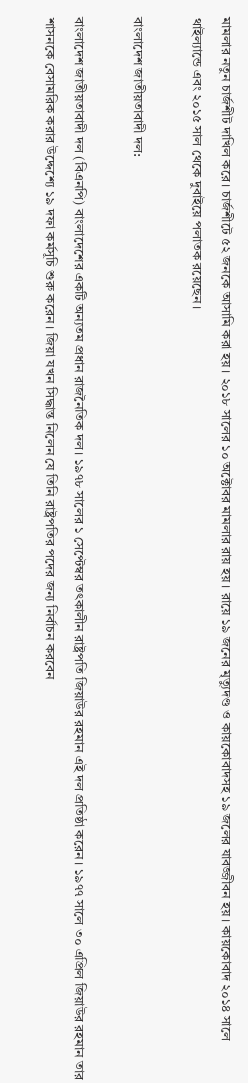মামলার নতুন চার্জশীট দাখিল করে। চার্জশীটে ৫২ জনকে আসামি করা হয়। ২০১৮ সালের ১০ অক্টোবর মামলার রায় হয়। রায়ে ১৯ জনের মৃত্যুদণ্ড ও কায়কোবাদসহ ১৯ জলের যাবজ্জীবন হয়। কায়কোবাদ ২০১৪ সালে থাইল্যান্ডে এবং ২০১৫ সাল থেকে দুবাইয়ে পলাতক রয়েছেন।

বাংলাদেশ জাতীয়তাবাদী দল:

বাংলাদেশ জাতীয়তাবাদী দল (বিএনপি) বাংলাদেশের একটি অন্যতম প্রধান রাজনৈতিক দল। ১৯৭৮ সালের ১ সেপ্টেম্বর তৎকালীন রাষ্ট্রপতি জিয়াউর রহমান এই দল প্রতিষ্ঠা করেন। ১৯৭৭ সালে ৩০ এপ্রিল জিয়াউর রহমান তার শাসনকে বেসামরিক করার উদ্দেশ্যে ১৯ দফা কর্মসূচি শুরু করেন। জিয়া যখন সিদ্ধান্ত নিলেন যে তিনি রাষ্ট্রপতির পদের জন্য নির্বাচন করবেন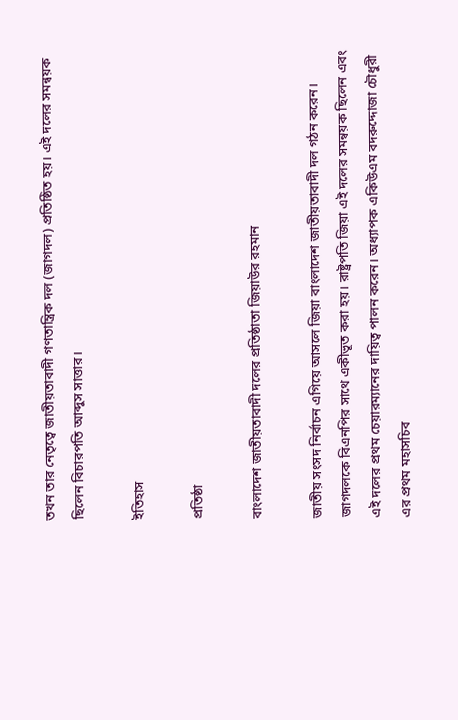তখন তার নেতৃত্বে জাতীয়তাবাদী গণতান্ত্রিক দল (জাগদল) প্রতিষ্ঠিত হয়। এই দলের সমন্বয়ক ছিলেন বিচারপতি আব্দুস সাত্তার।

ইতিহাস

প্রতিষ্ঠা

বাংলাদেশ জাতীয়তাবাদী দলের প্রতিষ্ঠাতা জিয়াউর রহমান

জাতীয় সংসদ নির্বাচন এগিয়ে আসলে জিয়া বাংলাদেশ জাতীয়তাবাদী দল গঠন করেন। জাগদলকে বিএনপির সাথে একীভূত করা হয়। রাষ্ট্রপতি জিয়া এই দলের সমন্বয়ক ছিলেন এবং এই দলের প্রথম চেয়ারম্যানের দায়িত্ব পালন করেন। অধ্যাপক একিউএম বদরুদ্দোজা চৌধুরী এর প্রথম মহাসচিব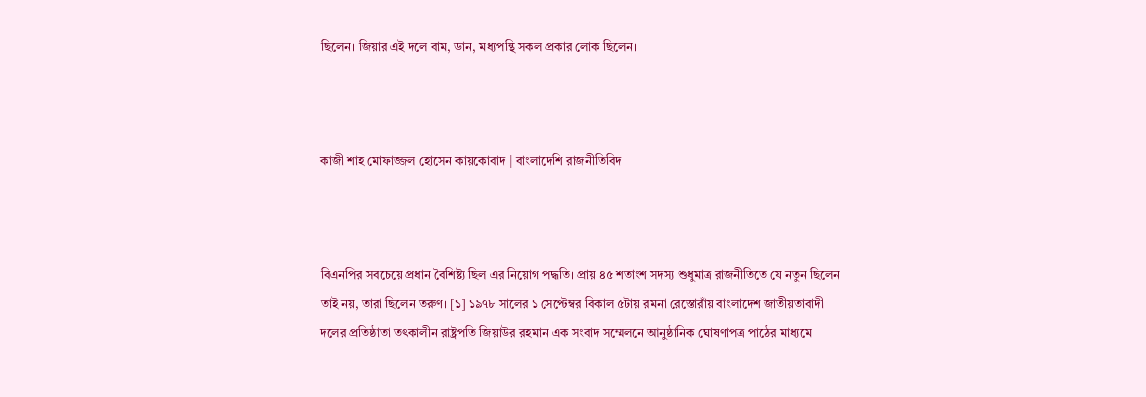ছিলেন। জিয়ার এই দলে বাম, ডান, মধ্যপন্থি সকল প্রকার লোক ছিলেন।



কাজী শাহ মোফাজ্জল হোসেন কায়কোবাদ | বাংলাদেশি রাজনীতিবিদ



বিএনপির সবচেয়ে প্রধান বৈশিষ্ট্য ছিল এর নিয়োগ পদ্ধতি। প্রায় ৪৫ শতাংশ সদস্য শুধুমাত্র রাজনীতিতে যে নতুন ছিলেন তাই নয়, তারা ছিলেন তরুণ। [১] ১৯৭৮ সালের ১ সেপ্টেম্বর বিকাল ৫টায় রমনা রেস্তোরাঁয় বাংলাদেশ জাতীয়তাবাদী দলের প্রতিষ্ঠাতা তৎকালীন রাষ্ট্রপতি জিয়াউর রহমান এক সংবাদ সম্মেলনে আনুষ্ঠানিক ঘোষণাপত্র পাঠের মাধ্যমে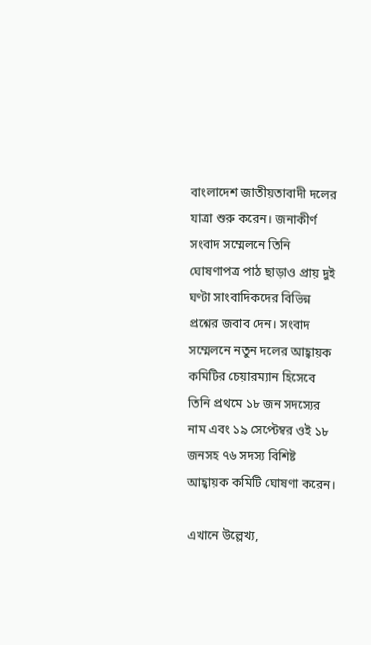বাংলাদেশ জাতীয়তাবাদী দলের যাত্রা শুরু করেন। জনাকীর্ণ সংবাদ সম্মেলনে তিনি ঘোষণাপত্র পাঠ ছাড়াও প্রায় দুই ঘণ্টা সাংবাদিকদের বিভিন্ন প্রশ্নের জবাব দেন। সংবাদ সম্মেলনে নতুন দলের আহ্বায়ক কমিটির চেয়ারম্যান হিসেবে তিনি প্রথমে ১৮ জন সদস্যের নাম এবং ১৯ সেপ্টেম্বর ওই ১৮ জনসহ ৭৬ সদস্য বিশিষ্ট আহ্বায়ক কমিটি ঘোষণা করেন।

এখানে উল্লেখ্য,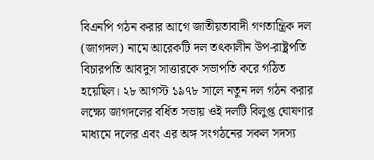বিএনপি গঠন করার আগে জাতীয়তাবাদী গণতান্ত্রিক দল (জাগদল) নামে আরেকটি দল তৎকালীন উপ-রাষ্ট্রপতি বিচারপতি আবদুস সাত্তারকে সভাপতি করে গঠিত হয়েছিল। ২৮ আগস্ট ১৯৭৮ সালে নতুন দল গঠন করার লক্ষ্যে জাগদলের বর্ধিত সভায় ওই দলটি বিলুপ্ত ঘোষণার মাধ্যমে দলের এবং এর অঙ্গ সংগঠনের সকল সদস্য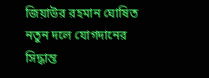জিয়াউর রহমান ঘোষিত নতুন দলে যোগদানের সিদ্ধান্ত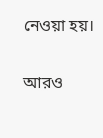নেওয়া হয়।

আরও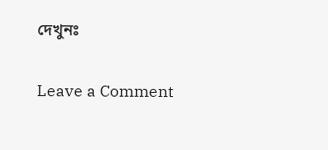দেখুনঃ

Leave a Comment